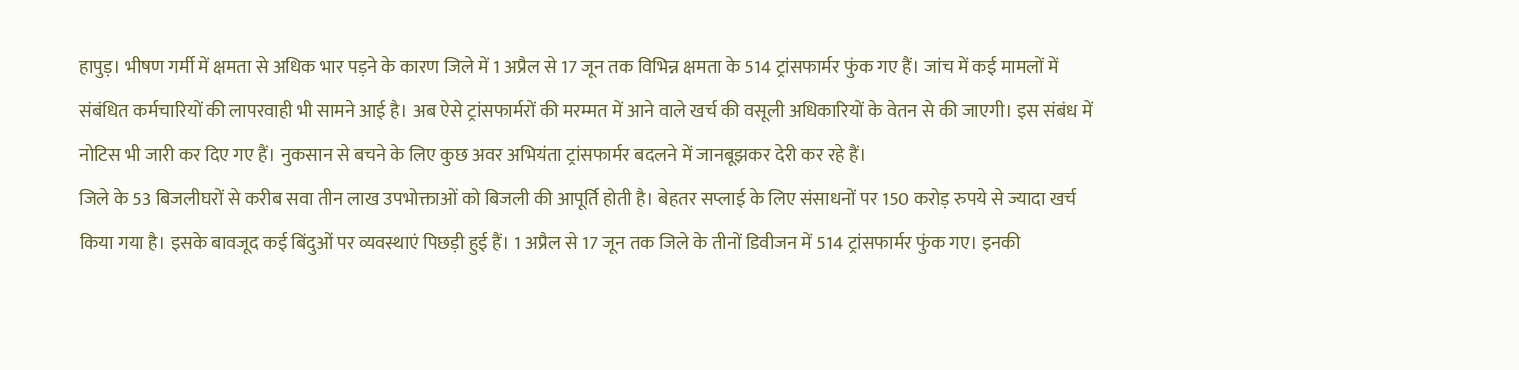हापुड़। भीषण गर्मी में क्षमता से अधिक भार पड़ने के कारण जिले में 1 अप्रैल से 17 जून तक विभिन्न क्षमता के 514 ट्रांसफार्मर फुंक गए हैं। जांच में कई मामलों में संबंधित कर्मचारियों की लापरवाही भी सामने आई है। अब ऐसे ट्रांसफार्मरों की मरम्मत में आने वाले खर्च की वसूली अधिकारियों के वेतन से की जाएगी। इस संबंध में नोटिस भी जारी कर दिए गए हैं। नुकसान से बचने के लिए कुछ अवर अभियंता ट्रांसफार्मर बदलने में जानबूझकर देरी कर रहे हैं।
जिले के 53 बिजलीघरों से करीब सवा तीन लाख उपभोक्ताओं को बिजली की आपूर्ति होती है। बेहतर सप्लाई के लिए संसाधनों पर 150 करोड़ रुपये से ज्यादा खर्च किया गया है। इसके बावजूद कई बिंदुओं पर व्यवस्थाएं पिछड़ी हुई हैं। 1 अप्रैल से 17 जून तक जिले के तीनों डिवीजन में 514 ट्रांसफार्मर फुंक गए। इनकी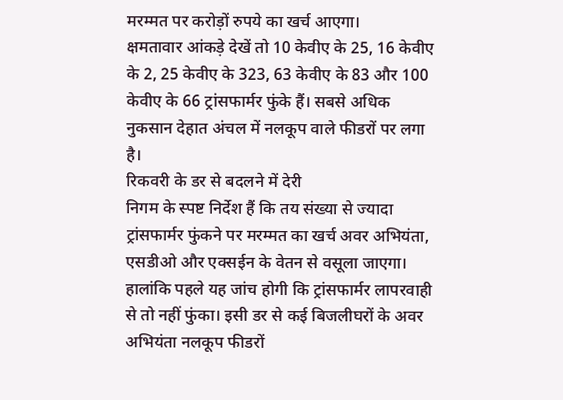मरम्मत पर करोड़ों रुपये का खर्च आएगा।
क्षमतावार आंकड़े देखें तो 10 केवीए के 25, 16 केवीए के 2, 25 केवीए के 323, 63 केवीए के 83 और 100 केवीए के 66 ट्रांसफार्मर फुंके हैं। सबसे अधिक नुकसान देहात अंचल में नलकूप वाले फीडरों पर लगा है।
रिकवरी के डर से बदलने में देरी
निगम के स्पष्ट निर्देश हैं कि तय संख्या से ज्यादा ट्रांसफार्मर फुंकने पर मरम्मत का खर्च अवर अभियंता, एसडीओ और एक्सईन के वेतन से वसूला जाएगा। हालांकि पहले यह जांच होगी कि ट्रांसफार्मर लापरवाही से तो नहीं फुंका। इसी डर से कई बिजलीघरों के अवर अभियंता नलकूप फीडरों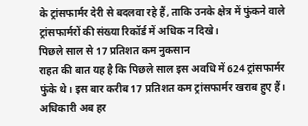के ट्रांसफार्मर देरी से बदलवा रहे हैं, ताकि उनके क्षेत्र में फुंकने वाले ट्रांसफार्मरों की संख्या रिकॉर्ड में अधिक न दिखे।
पिछले साल से 17 प्रतिशत कम नुकसान
राहत की बात यह है कि पिछले साल इस अवधि में 624 ट्रांसफार्मर फुंके थे। इस बार करीब 17 प्रतिशत कम ट्रांसफार्मर खराब हुए हैं। अधिकारी अब हर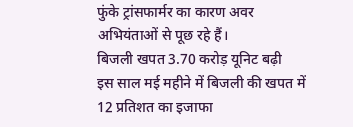फुंके ट्रांसफार्मर का कारण अवर अभियंताओं से पूछ रहे हैं।
बिजली खपत 3.70 करोड़ यूनिट बढ़ी
इस साल मई महीने में बिजली की खपत में 12 प्रतिशत का इजाफा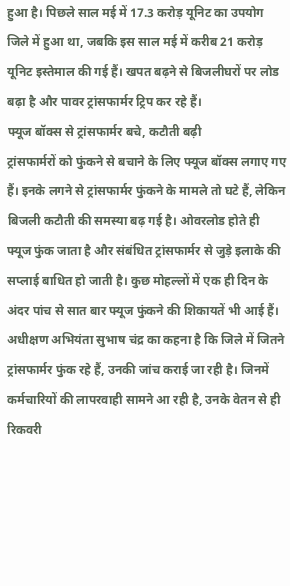हुआ है। पिछले साल मई में 17.3 करोड़ यूनिट का उपयोग जिले में हुआ था, जबकि इस साल मई में करीब 21 करोड़ यूनिट इस्तेमाल की गई हैं। खपत बढ़ने से बिजलीघरों पर लोड बढ़ा है और पावर ट्रांसफार्मर ट्रिप कर रहे हैं।
फ्यूज बॉक्स से ट्रांसफार्मर बचे, कटौती बढ़ी
ट्रांसफार्मरों को फुंकने से बचाने के लिए फ्यूज बॉक्स लगाए गए हैं। इनके लगने से ट्रांसफार्मर फुंकने के मामले तो घटे हैं, लेकिन बिजली कटौती की समस्या बढ़ गई है। ओवरलोड होते ही फ्यूज फुंक जाता है और संबंधित ट्रांसफार्मर से जुड़े इलाके की सप्लाई बाधित हो जाती है। कुछ मोहल्लों में एक ही दिन के अंदर पांच से सात बार फ्यूज फुंकने की शिकायतें भी आई हैं।
अधीक्षण अभियंता सुभाष चंद्र का कहना है कि जिले में जितने ट्रांसफार्मर फुंक रहे हैं, उनकी जांच कराई जा रही है। जिनमें कर्मचारियों की लापरवाही सामने आ रही है, उनके वेतन से ही रिकवरी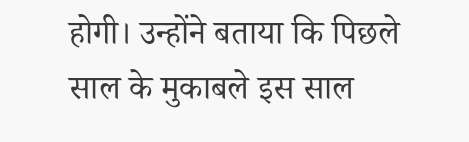होगी। उन्होंने बताया कि पिछले साल के मुकाबले इस साल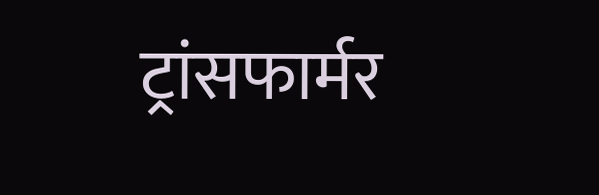ट्रांसफार्मर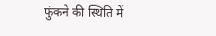फुंकने की स्थिति में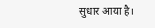सुधार आया है।